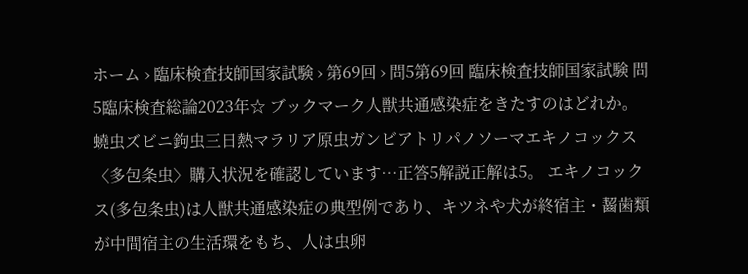ホーム › 臨床検査技師国家試験 › 第69回 › 問5第69回 臨床検査技師国家試験 問5臨床検査総論2023年☆ ブックマーク人獣共通感染症をきたすのはどれか。蟯虫ズビニ鉤虫三日熱マラリア原虫ガンビアトリパノソーマエキノコックス〈多包条虫〉購入状況を確認しています…正答5解説正解は5。 エキノコックス(多包条虫)は人獣共通感染症の典型例であり、キツネや犬が終宿主・齧歯類が中間宿主の生活環をもち、人は虫卵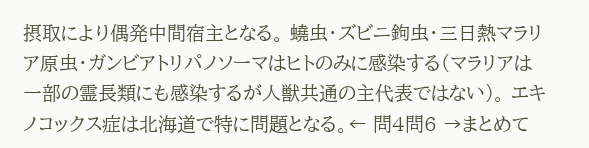摂取により偶発中間宿主となる。 蟯虫・ズビニ鉤虫・三日熱マラリア原虫・ガンビアトリパノソーマはヒトのみに感染する(マラリアは一部の霊長類にも感染するが人獣共通の主代表ではない)。 エキノコックス症は北海道で特に問題となる。← 問4問6 →まとめて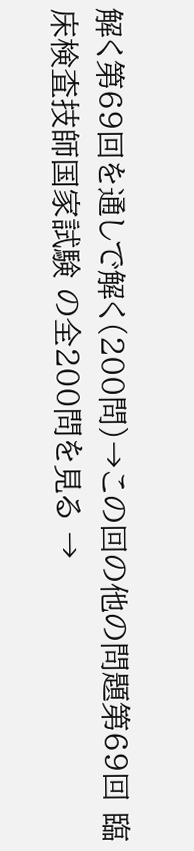解く第69回を通しで解く(200問)→この回の他の問題第69回 臨床検査技師国家試験 の全200問を見る →